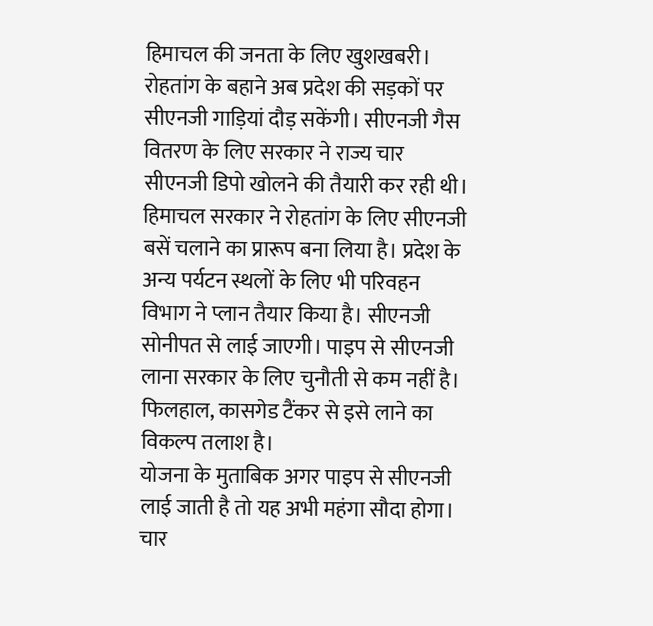हिमाचल की जनता के लिए खुशखबरी। रोहतांग के बहाने अब प्रदेश की सड़कों पर सीएनजी गाड़ियां दौड़ सकेंगी। सीएनजी गैस वितरण के लिए सरकार ने राज्य चार सीएनजी डिपो खोलने की तैयारी कर रही थी।
हिमाचल सरकार ने रोहतांग के लिए सीएनजी बसें चलाने का प्रारूप बना लिया है। प्रदेश के अन्य पर्यटन स्थलों के लिए भी परिवहन विभाग ने प्लान तैयार किया है। सीएनजी सोनीपत से लाई जाएगी। पाइप से सीएनजी लाना सरकार के लिए चुनौती से कम नहीं है। फिलहाल, कासगेड टैंकर से इसे लाने का विकल्प तलाश है।
योजना के मुताबिक अगर पाइप से सीएनजी लाई जाती है तो यह अभी महंगा सौदा होगा। चार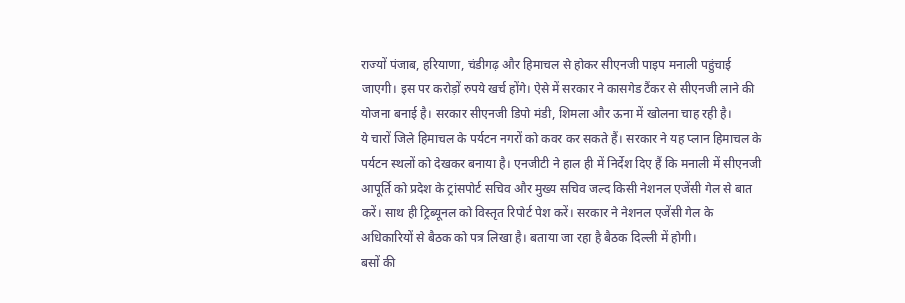राज्यों पंजाब, हरियाणा, चंडीगढ़ और हिमाचल से होकर सीएनजी पाइप मनाली पहुंचाई जाएगी। इस पर करोड़ों रुपये खर्च होंगे। ऐसे में सरकार ने कासगेड टैंकर से सीएनजी लाने की योजना बनाई है। सरकार सीएनजी डिपो मंडी, शिमला और ऊना में खोलना चाह रही है।
ये चारों जिले हिमाचल के पर्यटन नगरों को कवर कर सकते हैं। सरकार ने यह प्लान हिमाचल के पर्यटन स्थलों को देखकर बनाया है। एनजीटी ने हाल ही में निर्देश दिए हैं कि मनाली में सीएनजी आपूर्ति को प्रदेश के ट्रांसपोर्ट सचिव और मुख्य सचिव जल्द किसी नेशनल एजेंसी गेल से बात करें। साथ ही ट्रिब्यूनल को विस्तृत रिपोर्ट पेश करें। सरकार ने नेशनल एजेंसी गेल के अधिकारियों से बैठक को पत्र लिखा है। बताया जा रहा है बैठक दिल्ली में होगी।
बसों की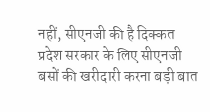नहीं, सीएनजी की है दिक्कत
प्रदेश सरकार के लिए सीएनजी बसों की खरीदारी करना बड़ी बात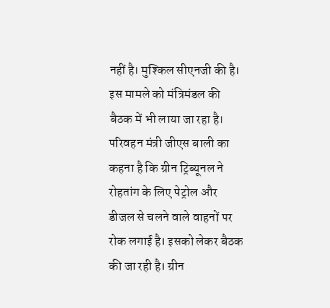नहीं है। मुश्किल सीएनजी की है। इस मामले को मंत्रिमंडल की बैठक में भी लाया जा रहा है। परिवहन मंत्री जीएस बाली का कहना है कि ग्रीन ट्रिब्यूनल ने रोहतांग के लिए पेट्रोल और डीजल से चलने वाले वाहनों पर रोक लगाई है। इसको लेकर बैठक की जा रही है। ग्रीन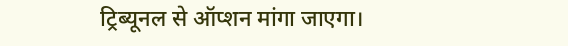ट्रिब्यूनल से ऑप्शन मांगा जाएगा।